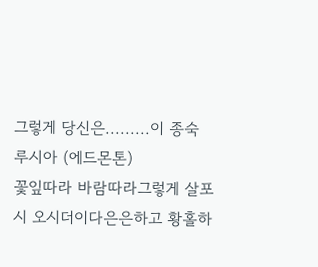그렇게 당신은.........이 종숙 루시아 (에드몬톤)
꽃잎따라 바람따라그렇게 살포시 오시더이다은은하고 황홀하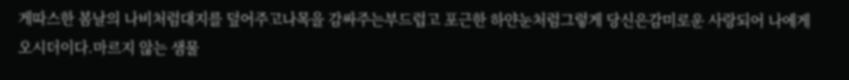게따스한 봄날의 나비처럼대지를 덮어주고나목을 감싸주는부드럽고 포근한 하얀눈처럼그렇게 당신은감미로운 사랑되어 나에게 오시더이다.마르지 않는 샘물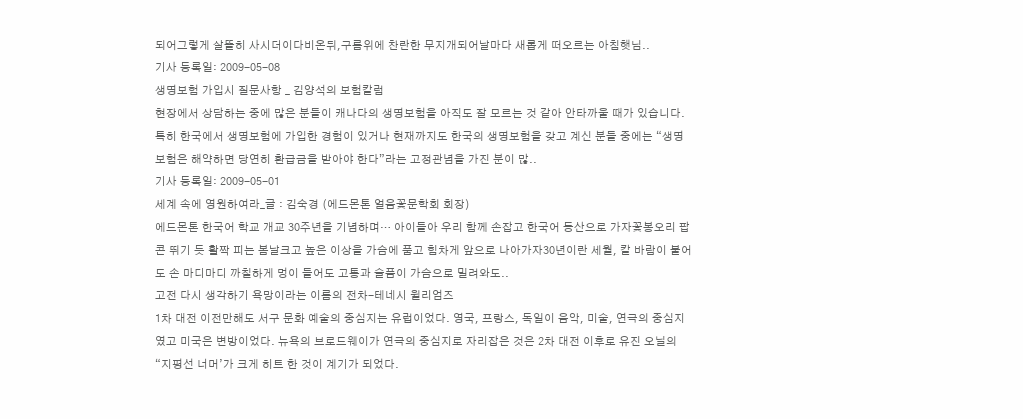되어그렇게 살뜰히 사시더이다비온뒤,구름위에 찬란한 무지개되어날마다 새롭게 떠오르는 아침햇님..
기사 등록일: 2009-05-08
생명보험 가입시 질문사항 _ 김양석의 보험칼럼
현장에서 상담하는 중에 많은 분들이 캐나다의 생명보험을 아직도 잘 모르는 것 같아 안타까울 때가 있습니다. 특히 한국에서 생명보험에 가입한 경험이 있거나 현재까지도 한국의 생명보험을 갖고 계신 분들 중에는 “생명보험은 해약하면 당연히 환급금을 받아야 한다”라는 고정관념을 가진 분이 많..
기사 등록일: 2009-05-01
세계 속에 영원하여라_글 : 김숙경 (에드몬톤 얼음꽃문학회 회장)
에드몬톤 한국어 학교 개교 30주년을 기념하며… 아이들아 우리 함께 손잡고 한국어 동산으로 가자꽃봉오리 팝콘 뛰기 듯 활짝 피는 봄날크고 높은 이상을 가슴에 품고 힘차게 앞으로 나아가자30년이란 세월, 칼 바람이 불어도 손 마디마디 까칠하게 멍이 들어도 고통과 슬픔이 가슴으로 밀려와도..
고전 다시 생각하기 욕망이라는 이름의 전차-테네시 윌리엄즈
1차 대전 이전만해도 서구 문화 예술의 중심지는 유럽이었다. 영국, 프랑스, 독일이 음악, 미술, 연극의 중심지였고 미국은 변방이었다. 뉴욕의 브로드웨이가 연극의 중심지로 자리잡은 것은 2차 대전 이후로 유진 오닐의 “지평선 너머’가 크게 히트 한 것이 계기가 되었다.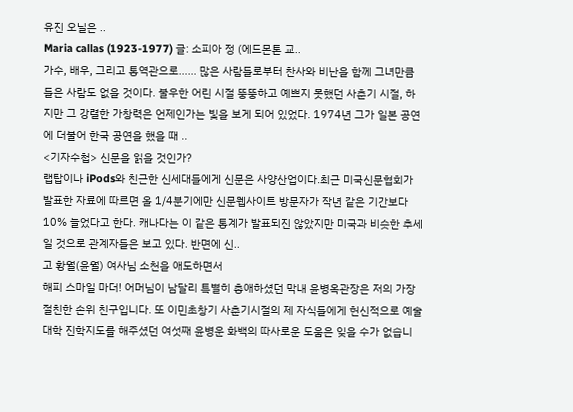유진 오닐은 ..
Maria callas (1923-1977) 글: 소피아 정 (에드몬톤 교..
가수, 배우, 그리고 통역관으로…… 많은 사람들로부터 찬사와 비난을 함께 그녀만큼 들은 사람도 없을 것이다. 불우한 어린 시절 뚱뚱하고 예쁘지 못했던 사춘기 시절, 하지만 그 강렬한 가창력은 언제인가는 빛을 보게 되어 있었다. 1974년 그가 일본 공연에 더불어 한국 공연을 했을 때 ..
<기자수첩> 신문을 읽을 것인가?
랩탑이나 iPods와 친근한 신세대들에게 신문은 사양산업이다.최근 미국신문협회가 발표한 자료에 따르면 올 1/4분기에만 신문웹사이트 방문자가 작년 같은 기간보다 10% 늘었다고 한다. 캐나다는 이 같은 통계가 발표되진 않았지만 미국과 비슷한 추세일 것으로 관계자들은 보고 있다. 반면에 신..
고 황월(윤월) 여사님 소천을 애도하면서
해피 스마일 마더! 어머님이 남달리 특별히 총애하셨던 막내 윤병옥관장은 저의 가장 절친한 손위 친구입니다. 또 이민초창기 사춘기시절의 제 자식들에게 헌신적으로 예술대학 진학지도를 해주셨던 여섯째 윤병운 화백의 따사로운 도움은 잊을 수가 없습니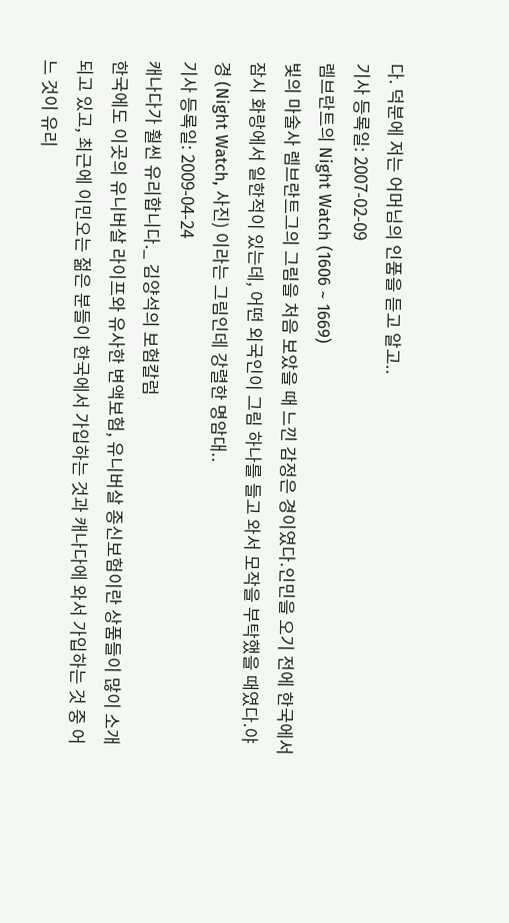다. 덕분에 저는 어머님의 인품을 듣고 알고..
기사 등록일: 2007-02-09
렘브란트의 Night Watch (1606 ~ 1669)
빛의 마술사 렘브란트그의 그림을 처음 보았을 때 느낀 감정은 경이였다.인민을 오기 전에 한국에서 잠시 화랑에서 일한적이 있는데, 어떤 외국인이 그림 하나를 들고 와서 모작을 부탁했을 때였다.야경 (Night Watch, 사진) 이라는 그림인데 강렬한 명암대..
기사 등록일: 2009-04-24
캐나다가 훨씬 유리합니다._ 김양석의 보험칼럼
한국에도 이곳의 유니버살 라이프와 유사한 변액보험, 유니버살 종신보험이란 상품들이 많이 소개되고 있고, 최근에 이민오는 젊은 분들이 한국에서 가입하는 것과 캐나다에 와서 가입하는 것 중 어느 것이 유리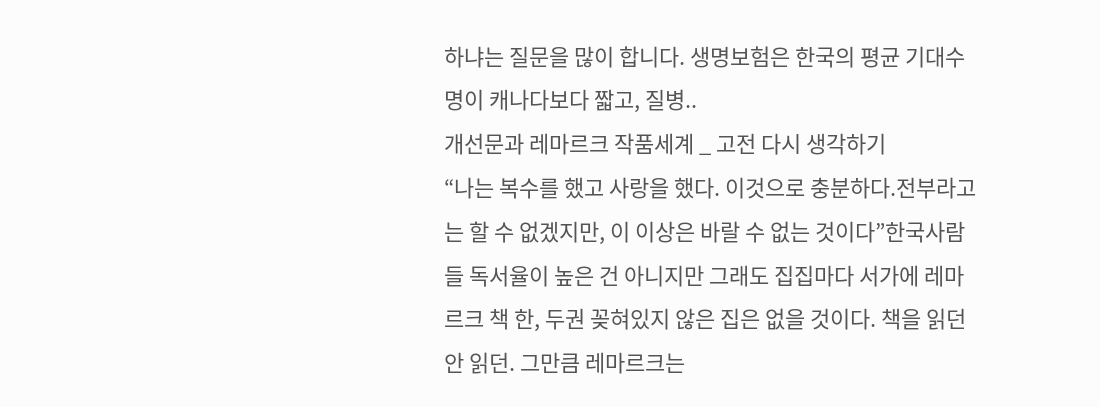하냐는 질문을 많이 합니다. 생명보험은 한국의 평균 기대수명이 캐나다보다 짧고, 질병..
개선문과 레마르크 작품세계 _ 고전 다시 생각하기
“나는 복수를 했고 사랑을 했다. 이것으로 충분하다.전부라고는 할 수 없겠지만, 이 이상은 바랄 수 없는 것이다”한국사람들 독서율이 높은 건 아니지만 그래도 집집마다 서가에 레마르크 책 한, 두권 꽂혀있지 않은 집은 없을 것이다. 책을 읽던 안 읽던. 그만큼 레마르크는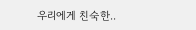우리에게 친숙한..